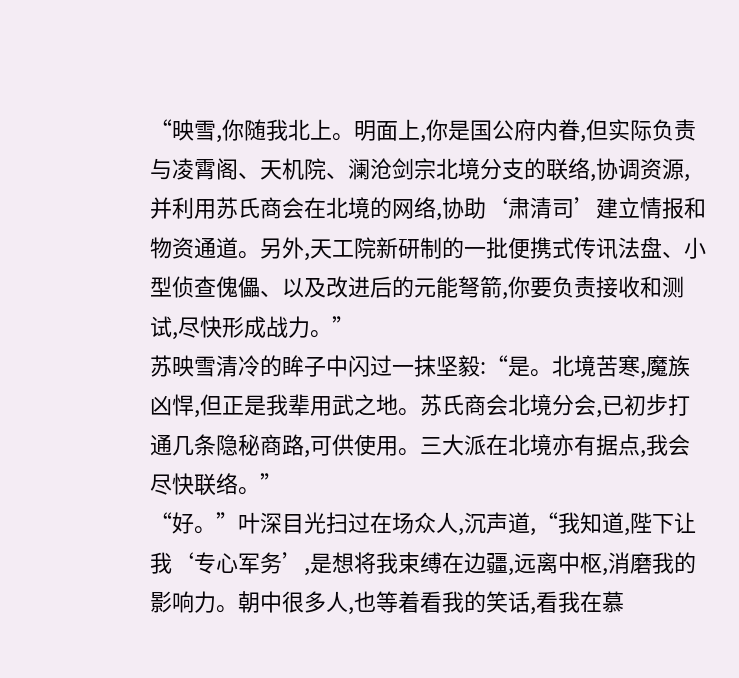“映雪,你随我北上。明面上,你是国公府内眷,但实际负责与凌霄阁、天机院、澜沧剑宗北境分支的联络,协调资源,并利用苏氏商会在北境的网络,协助‘肃清司’建立情报和物资通道。另外,天工院新研制的一批便携式传讯法盘、小型侦查傀儡、以及改进后的元能弩箭,你要负责接收和测试,尽快形成战力。”
苏映雪清冷的眸子中闪过一抹坚毅:“是。北境苦寒,魔族凶悍,但正是我辈用武之地。苏氏商会北境分会,已初步打通几条隐秘商路,可供使用。三大派在北境亦有据点,我会尽快联络。”
“好。”叶深目光扫过在场众人,沉声道,“我知道,陛下让我‘专心军务’,是想将我束缚在边疆,远离中枢,消磨我的影响力。朝中很多人,也等着看我的笑话,看我在慕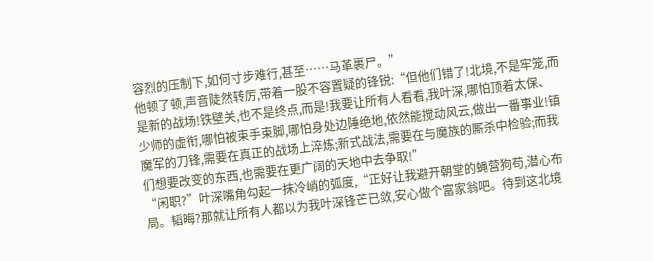容烈的压制下,如何寸步难行,甚至……马革裹尸。”
他顿了顿,声音陡然转厉,带着一股不容置疑的锋锐:“但他们错了!北境,不是牢笼,而是新的战场!铁壁关,也不是终点,而是!我要让所有人看看,我叶深,哪怕顶着太保、少师的虚衔,哪怕被束手束脚,哪怕身处边陲绝地,依然能搅动风云,做出一番事业!镇魔军的刀锋,需要在真正的战场上淬炼;新式战法,需要在与魔族的厮杀中检验;而我们想要改变的东西,也需要在更广阔的天地中去争取!”
“闲职?”叶深嘴角勾起一抹冷峭的弧度,“正好让我避开朝堂的蝇营狗苟,潜心布局。韬晦?那就让所有人都以为我叶深锋芒已敛,安心做个富家翁吧。待到这北境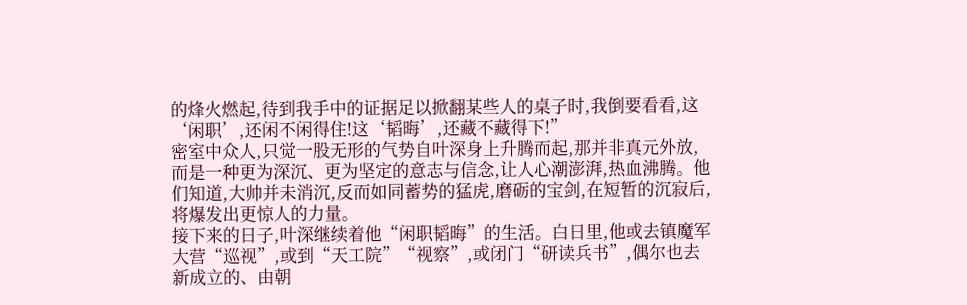的烽火燃起,待到我手中的证据足以掀翻某些人的桌子时,我倒要看看,这‘闲职’,还闲不闲得住!这‘韬晦’,还藏不藏得下!”
密室中众人,只觉一股无形的气势自叶深身上升腾而起,那并非真元外放,而是一种更为深沉、更为坚定的意志与信念,让人心潮澎湃,热血沸腾。他们知道,大帅并未消沉,反而如同蓄势的猛虎,磨砺的宝剑,在短暂的沉寂后,将爆发出更惊人的力量。
接下来的日子,叶深继续着他“闲职韬晦”的生活。白日里,他或去镇魔军大营“巡视”,或到“天工院”“视察”,或闭门“研读兵书”,偶尔也去新成立的、由朝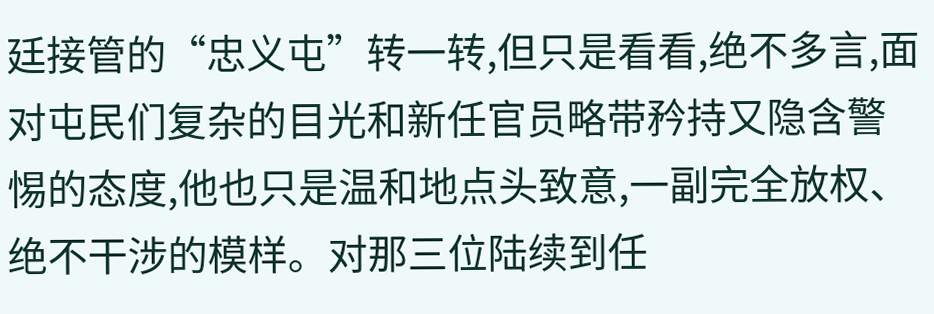廷接管的“忠义屯”转一转,但只是看看,绝不多言,面对屯民们复杂的目光和新任官员略带矜持又隐含警惕的态度,他也只是温和地点头致意,一副完全放权、绝不干涉的模样。对那三位陆续到任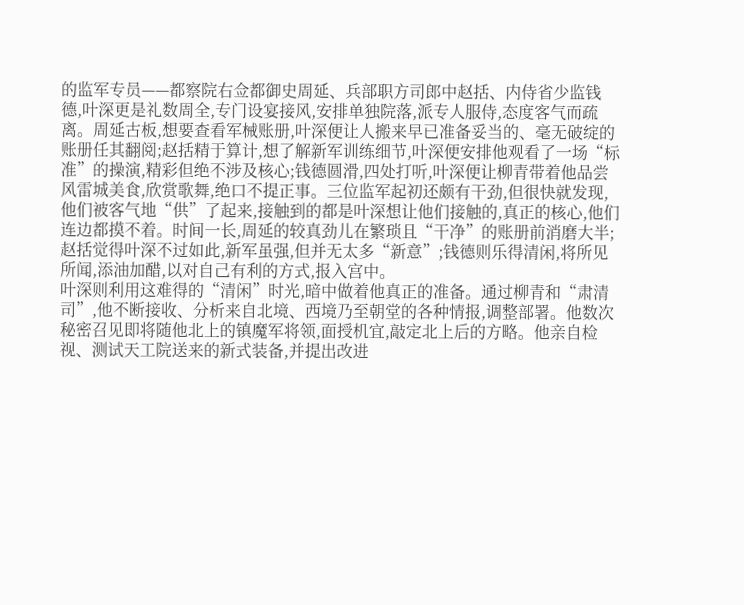的监军专员——都察院右佥都御史周延、兵部职方司郎中赵括、内侍省少监钱德,叶深更是礼数周全,专门设宴接风,安排单独院落,派专人服侍,态度客气而疏离。周延古板,想要查看军械账册,叶深便让人搬来早已准备妥当的、毫无破绽的账册任其翻阅;赵括精于算计,想了解新军训练细节,叶深便安排他观看了一场“标准”的操演,精彩但绝不涉及核心;钱德圆滑,四处打听,叶深便让柳青带着他品尝风雷城美食,欣赏歌舞,绝口不提正事。三位监军起初还颇有干劲,但很快就发现,他们被客气地“供”了起来,接触到的都是叶深想让他们接触的,真正的核心,他们连边都摸不着。时间一长,周延的较真劲儿在繁琐且“干净”的账册前消磨大半;赵括觉得叶深不过如此,新军虽强,但并无太多“新意”;钱德则乐得清闲,将所见所闻,添油加醋,以对自己有利的方式,报入宫中。
叶深则利用这难得的“清闲”时光,暗中做着他真正的准备。通过柳青和“肃清司”,他不断接收、分析来自北境、西境乃至朝堂的各种情报,调整部署。他数次秘密召见即将随他北上的镇魔军将领,面授机宜,敲定北上后的方略。他亲自检视、测试天工院送来的新式装备,并提出改进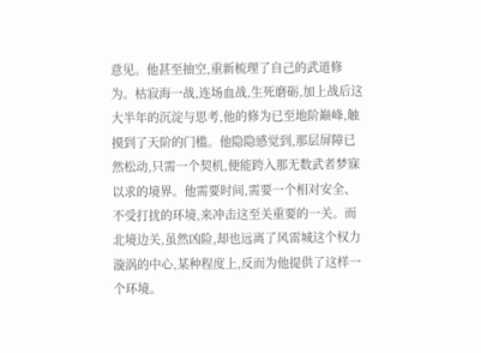意见。他甚至抽空,重新梳理了自己的武道修为。枯寂海一战,连场血战,生死磨砺,加上战后这大半年的沉淀与思考,他的修为已至地阶巅峰,触摸到了天阶的门槛。他隐隐感觉到,那层屏障已然松动,只需一个契机,便能跨入那无数武者梦寐以求的境界。他需要时间,需要一个相对安全、不受打扰的环境,来冲击这至关重要的一关。而北境边关,虽然凶险,却也远离了风雷城这个权力漩涡的中心,某种程度上,反而为他提供了这样一个环境。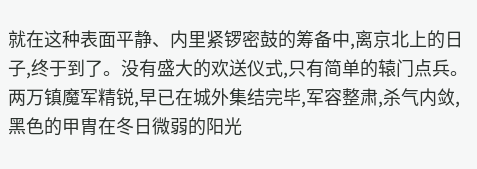就在这种表面平静、内里紧锣密鼓的筹备中,离京北上的日子,终于到了。没有盛大的欢送仪式,只有简单的辕门点兵。两万镇魔军精锐,早已在城外集结完毕,军容整肃,杀气内敛,黑色的甲胄在冬日微弱的阳光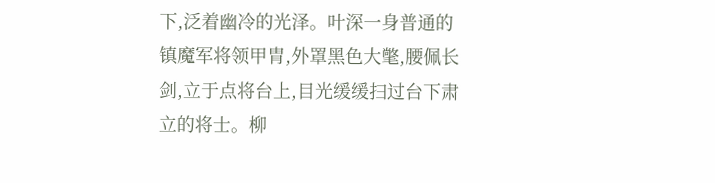下,泛着幽冷的光泽。叶深一身普通的镇魔军将领甲胄,外罩黑色大氅,腰佩长剑,立于点将台上,目光缓缓扫过台下肃立的将士。柳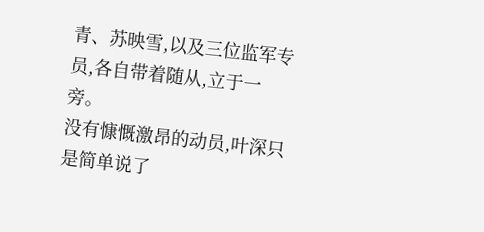青、苏映雪,以及三位监军专员,各自带着随从,立于一旁。
没有慷慨激昂的动员,叶深只是简单说了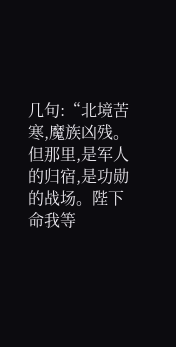几句:“北境苦寒,魔族凶残。但那里,是军人的归宿,是功勋的战场。陛下命我等